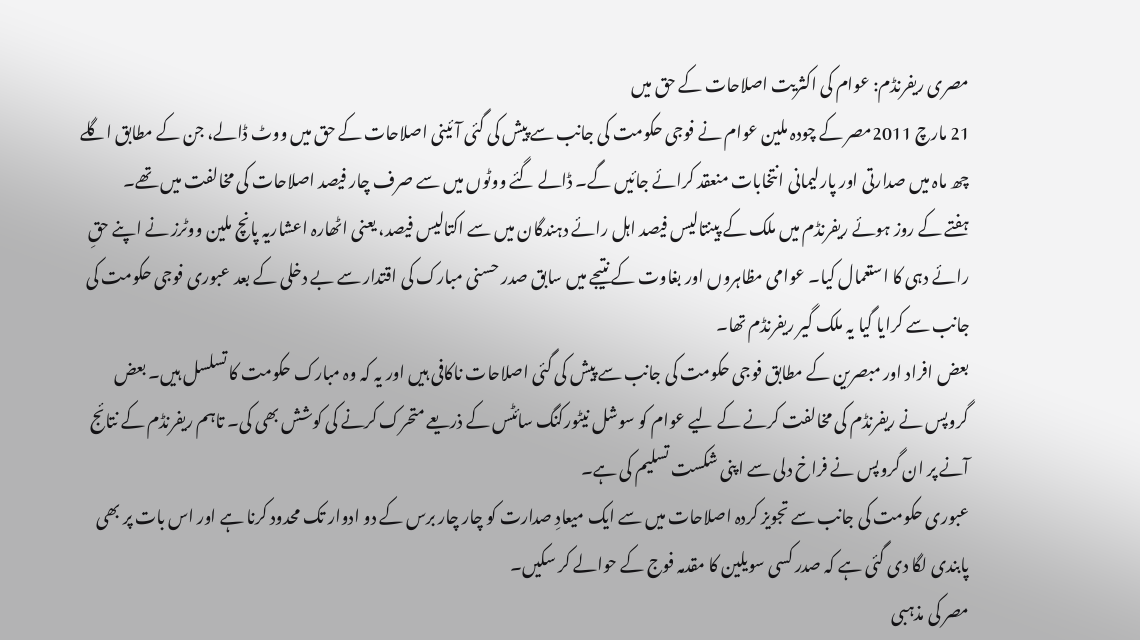مصری ریفرنڈم: عوام کی اکثریت اصلاحات کے حق میں
21 مارچ 2011مصر کے چودہ ملین عوام نے فوجی حکومت کی جانب سے پیش کی گئی آئینی اصلاحات کے حق میں ووٹ ڈالے، جن کے مطابق اگلے چھ ماہ میں صدارتی اور پارلیمانی انتخابات منعقد کرائے جائیں گے۔ ڈالے گئے ووٹوں میں سے صرف چار فیصد اصلاحات کی مخالفت میں تھے۔
ہفتے کے روز ہوئے ریفرنڈم میں ملک کے پینتالیس فیصد اہل رائے دہندگان میں سے اکتالیس فیصد، یعنی اٹھارہ اعشاریہ پانچ ملین ووٹرز نے اپنے حقِ رائے دہی کا استعمال کیا۔ عوامی مظاہروں اور بغاوت کے نتیجے میں سابق صدر حسنی مبارک کی اقتدار سے بے دخلی کے بعد عبوری فوجی حکومت کی جانب سے کرایا گیا یہ ملک گیر ریفرنڈم تھا۔
بعض افراد اور مبصرین کے مطابق فوجی حکومت کی جانب سے پیش کی گئی اصلاحات ناکافی ہیں اور یہ کہ وہ مبارک حکومت کا تسلسل ہیں۔ بعض گروپس نے ریفرنڈم کی مخالفت کرنے کے لیے عوام کو سوشل نیٹورکنگ سائٹس کے ذریعے متحرک کرنے کی کوشش بھی کی۔ تاہم ریفرنڈم کے نتائج آنے پر ان گروپس نے فراخ دلی سے اپنی شکست تسلیم کی ہے۔
عبوری حکومت کی جانب سے تجویز کردہ اصلاحات میں سے ایک میعادِ صدارت کو چار چار برس کے دو ادوار تک محدود کرنا ہے اور اس بات پر بھی پابندی لگا دی گئی ہے کہ صدر کسی سویلین کا مقدمہ فوج کے حوالے کر سکیں۔
مصر کی مذہبی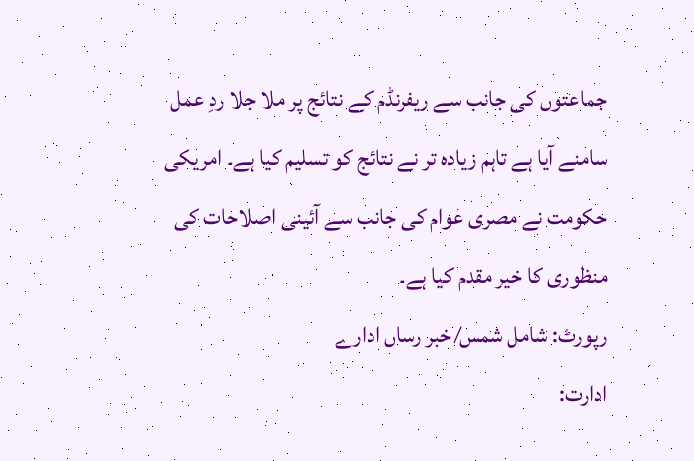جماعتوں کی جانب سے ریفرنڈم کے نتائج پر ملا جلا ردِ عمل سامنے آیا ہے تاہم زیادہ تر نے نتائج کو تسلیم کیا ہے۔ امریکی حکومت نے مصری عوام کی جانب سے آئینی اصلاحات کی منظوری کا خیر مقدم کیا ہے۔
رپورٹ: شامل شمس⁄ خبر رساں ادارے
ادارت: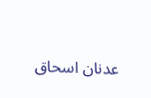عدنان اسحاق